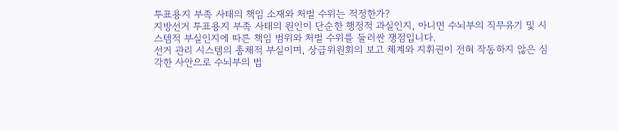투표용지 부족 사태의 책임 소재와 처벌 수위는 적정한가?
지방선거 투표용지 부족 사태의 원인이 단순한 행정적 과실인지, 아니면 수뇌부의 직무유기 및 시스템적 부실인지에 따른 책임 범위와 처벌 수위를 둘러싼 쟁점입니다.
선거 관리 시스템의 총체적 부실이며, 상급위원회의 보고 체계와 지휘권이 전혀 작동하지 않은 심각한 사안으로 수뇌부의 법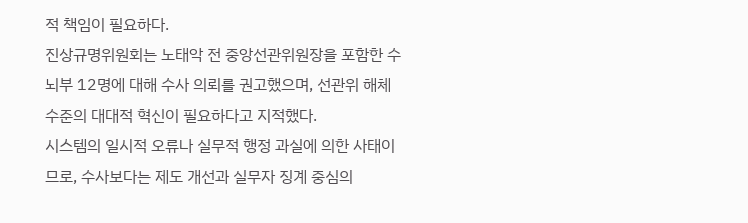적 책임이 필요하다.
진상규명위원회는 노태악 전 중앙선관위원장을 포함한 수뇌부 12명에 대해 수사 의뢰를 권고했으며, 선관위 해체 수준의 대대적 혁신이 필요하다고 지적했다.
시스템의 일시적 오류나 실무적 행정 과실에 의한 사태이므로, 수사보다는 제도 개선과 실무자 징계 중심의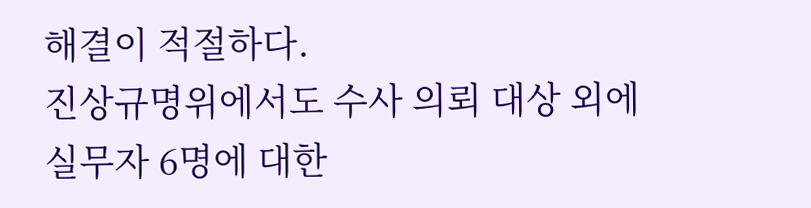해결이 적절하다.
진상규명위에서도 수사 의뢰 대상 외에 실무자 6명에 대한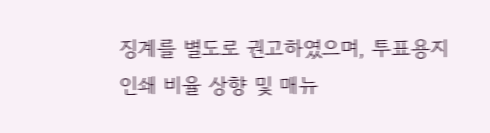징계를 별도로 권고하였으며, 투표용지 인쇄 비율 상향 및 매뉴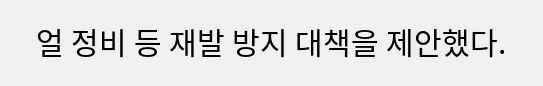얼 정비 등 재발 방지 대책을 제안했다.